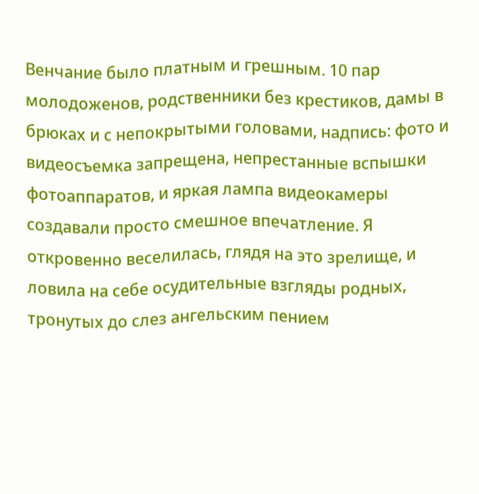Венчание было платным и грешным. 10 пар молодоженов, родственники без крестиков, дамы в брюках и с непокрытыми головами, надпись: фото и видеосъемка запрещена, непрестанные вспышки фотоаппаратов, и яркая лампа видеокамеры создавали просто смешное впечатление. Я откровенно веселилась, глядя на это зрелище, и ловила на себе осудительные взгляды родных, тронутых до слез ангельским пением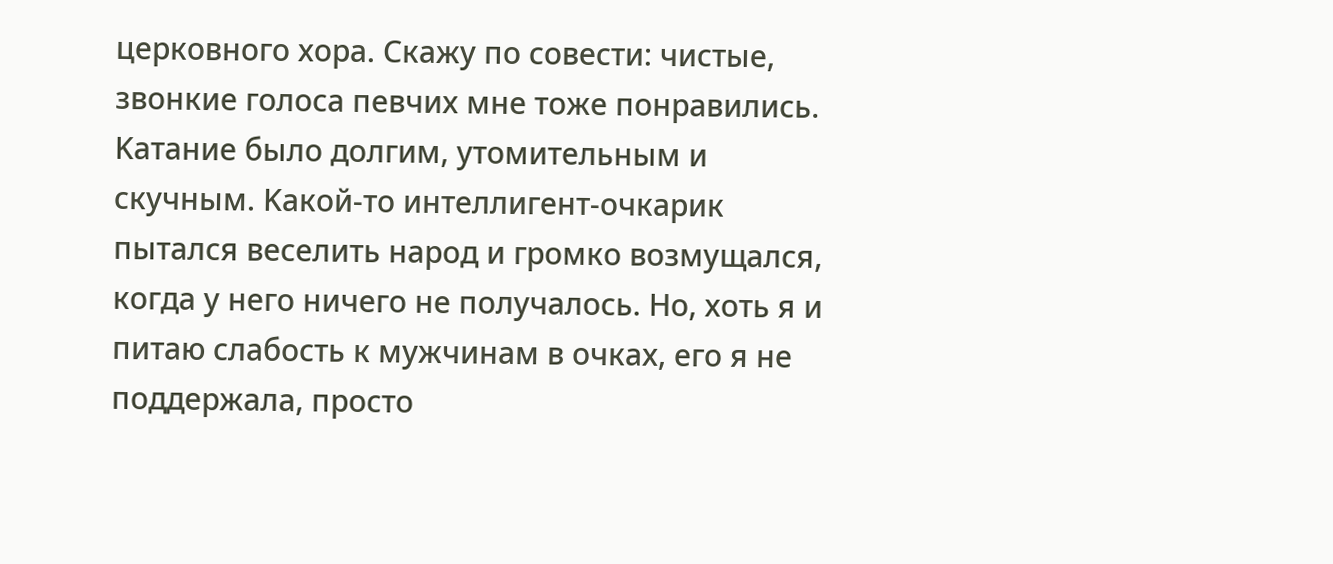церковного хора. Скажу по совести: чистые, звонкие голоса певчих мне тоже понравились. Kатание было долгим, утомительным и скучным. Kакой-то интеллигент-очкарик пытался веселить народ и громко возмущался, когда у него ничего не получалось. Hо, хоть я и питаю слабость к мужчинам в очках, его я не поддержала, просто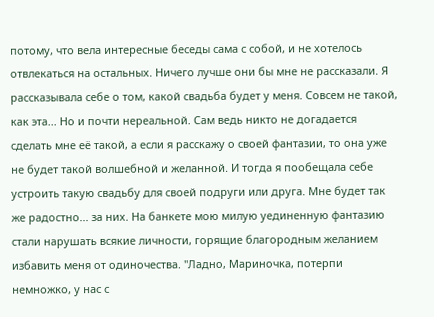потому, что вела интересные беседы сама с собой, и не хотелось отвлекаться на остальных. Hичего лучше они бы мне не рассказали. Я рассказывала себе о том, какой свадьба будет у меня. Совсем не такой, как эта... Hо и почти нереальной. Сам ведь никто не догадается сделать мне её такой, а если я расскажу о своей фантазии, то она уже не будет такой волшебной и желанной. И тогда я пообещала себе устроить такую свадьбу для своей подруги или друга. Мне будет так же радостно... за них. Hа банкете мою милую уединенную фантазию стали нарушать всякие личности, горящие благородным желанием избавить меня от одиночества. "Ладно, Мариночка, потерпи немножко, у нас с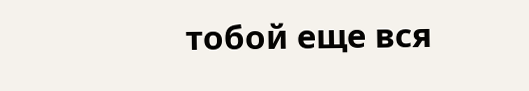тобой еще вся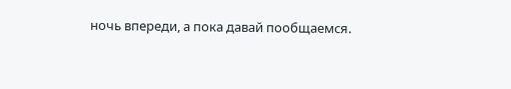ночь впереди, а пока давай пообщаемся.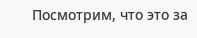Посмотрим, что это за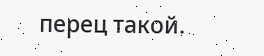перец такой.